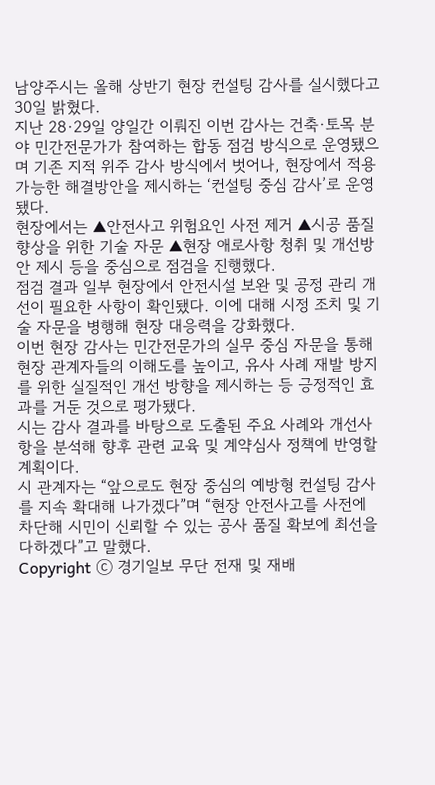남양주시는 올해 상반기 현장 컨설팅 감사를 실시했다고 30일 밝혔다.
지난 28·29일 양일간 이뤄진 이번 감사는 건축·토목 분야 민간전문가가 참여하는 합동 점검 방식으로 운영됐으며 기존 지적 위주 감사 방식에서 벗어나, 현장에서 적용 가능한 해결방안을 제시하는 ‘컨설팅 중심 감사’로 운영됐다.
현장에서는 ▲안전사고 위험요인 사전 제거 ▲시공 품질 향상을 위한 기술 자문 ▲현장 애로사항 청취 및 개선방안 제시 등을 중심으로 점검을 진행했다.
점검 결과 일부 현장에서 안전시설 보완 및 공정 관리 개선이 필요한 사항이 확인됐다. 이에 대해 시정 조치 및 기술 자문을 병행해 현장 대응력을 강화했다.
이번 현장 감사는 민간전문가의 실무 중심 자문을 통해 현장 관계자들의 이해도를 높이고, 유사 사례 재발 방지를 위한 실질적인 개선 방향을 제시하는 등 긍정적인 효과를 거둔 것으로 평가됐다.
시는 감사 결과를 바탕으로 도출된 주요 사례와 개선사항을 분석해 향후 관련 교육 및 계약심사 정책에 반영할 계획이다.
시 관계자는 “앞으로도 현장 중심의 예방형 컨설팅 감사를 지속 확대해 나가겠다”며 “현장 안전사고를 사전에 차단해 시민이 신뢰할 수 있는 공사 품질 확보에 최선을 다하겠다”고 말했다.
Copyright ⓒ 경기일보 무단 전재 및 재배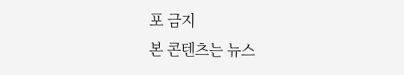포 금지
본 콘텐츠는 뉴스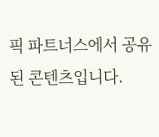픽 파트너스에서 공유된 콘텐츠입니다.